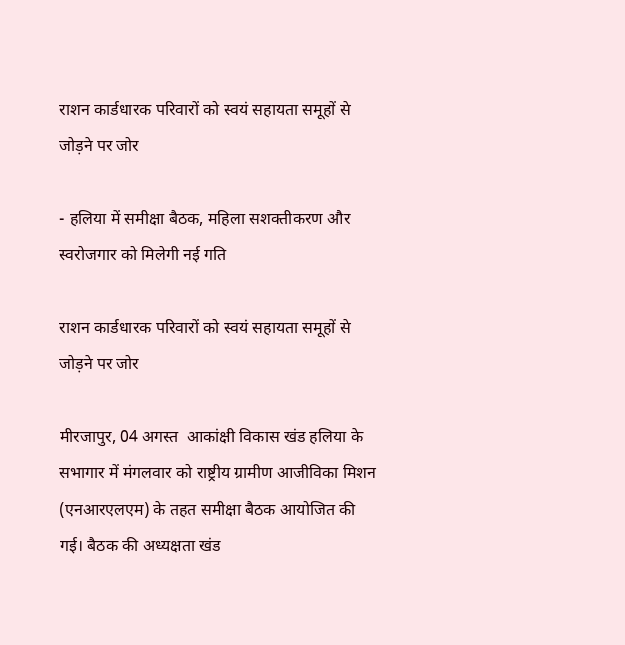राशन कार्डधारक परिवारों को स्वयं सहायता समूहों से जोड़ने पर जोर

- हलिया में समीक्षा बैठक, महिला सशक्तीकरण और स्वरोजगार को मिलेगी नई गति

राशन कार्डधारक परिवारों को स्वयं सहायता समूहों से जोड़ने पर जोर

मीरजापुर, 04 अगस्त  आकांक्षी विकास खंड हलिया के सभागार में मंगलवार को राष्ट्रीय ग्रामीण आजीविका मिशन (एनआरएलएम) के तहत समीक्षा बैठक आयोजित की गई। बैठक की अध्यक्षता खंड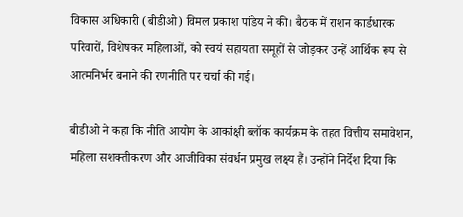विकास अधिकारी (बीडीओ) विमल प्रकाश पांडेय ने की। बैठक में राशन कार्डधारक परिवारों, विशेषकर महिलाओं, को स्वयं सहायता समूहों से जोड़कर उन्हें आर्थिक रूप से आत्मनिर्भर बनाने की रणनीति पर चर्चा की गई।

बीडीओ ने कहा कि नीति आयोग के आकांक्षी ब्लॉक कार्यक्रम के तहत वित्तीय समावेशन, महिला सशक्तीकरण और आजीविका संवर्धन प्रमुख लक्ष्य हैं। उन्होंने निर्देश दिया कि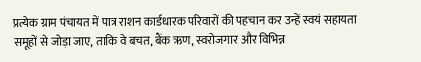प्रत्येक ग्राम पंचायत में पात्र राशन कार्डधारक परिवारों की पहचान कर उन्हें स्वयं सहायता समूहों से जोड़ा जाए, ताकि वे बचत, बैंक ऋण, स्वरोजगार और विभिन्न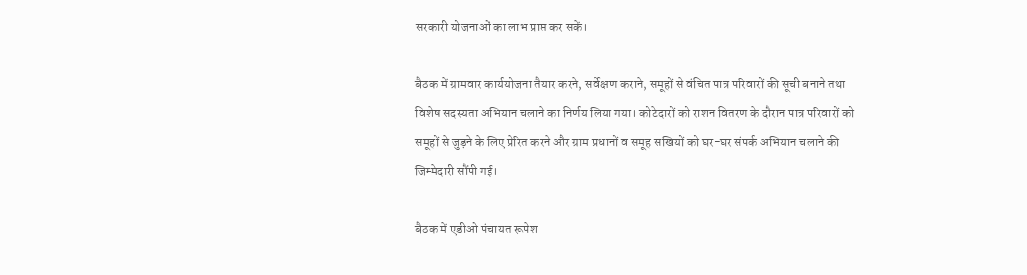सरकारी योजनाओं का लाभ प्राप्त कर सकें।

बैठक में ग्रामवार कार्ययोजना तैयार करने, सर्वेक्षण कराने, समूहों से वंचित पात्र परिवारों की सूची बनाने तथा विशेष सदस्यता अभियान चलाने का निर्णय लिया गया। कोटेदारों को राशन वितरण के दौरान पात्र परिवारों को समूहों से जुड़ने के लिए प्रेरित करने और ग्राम प्रधानों व समूह सखियों को घर-घर संपर्क अभियान चलाने की जिम्मेदारी सौंपी गई।

बैठक में एडीओ पंचायत रूपेश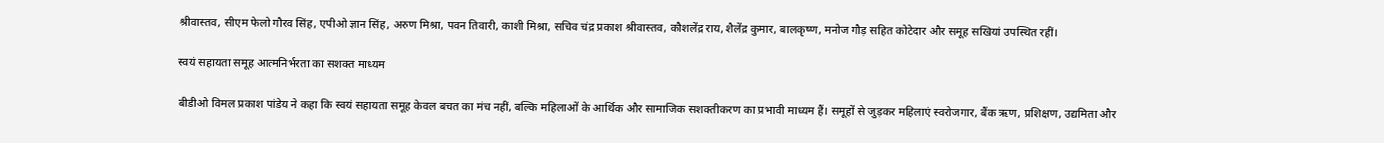श्रीवास्तव, सीएम फेलो गौरव सिंह, एपीओ ज्ञान सिंह, अरुण मिश्रा, पवन तिवारी, काशी मिश्रा, सचिव चंद्र प्रकाश श्रीवास्तव, कौशलेंद्र राय, शैलेंद्र कुमार, बालकृष्ण, मनोज गौड़ सहित कोटेदार और समूह सखियां उपस्थित रहीं।

स्वयं सहायता समूह आत्मनिर्भरता का सशक्त माध्यम

बीडीओ विमल प्रकाश पांडेय ने कहा कि स्वयं सहायता समूह केवल बचत का मंच नहीं, बल्कि महिलाओं के आर्थिक और सामाजिक सशक्तीकरण का प्रभावी माध्यम हैं। समूहों से जुड़कर महिलाएं स्वरोजगार, बैंक ऋण, प्रशिक्षण, उद्यमिता और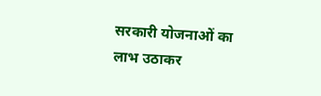सरकारी योजनाओं का लाभ उठाकर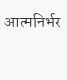आत्मनिर्भर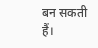बन सकती हैं।